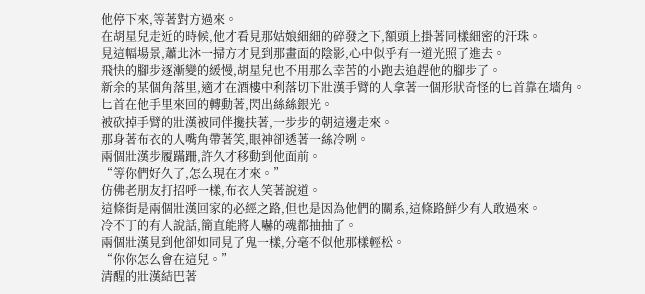他停下來,等著對方過來。
在胡星兒走近的時候,他才看見那姑娘細細的碎發之下,額頭上掛著同樣細密的汗珠。
見這幅場景,蕭北沐一掃方才見到那畫面的陰影,心中似乎有一道光照了進去。
飛快的腳步逐漸變的緩慢,胡星兒也不用那么幸苦的小跑去追趕他的腳步了。
新余的某個角落里,適才在酒樓中利落切下壯漢手臂的人拿著一個形狀奇怪的匕首靠在墻角。
匕首在他手里來回的轉動著,閃出絲絲銀光。
被砍掉手臂的壯漢被同伴攙扶著,一步步的朝這邊走來。
那身著布衣的人嘴角帶著笑,眼神卻透著一絲冷咧。
兩個壯漢步履蹣跚,許久才移動到他面前。
“等你們好久了,怎么現在才來。”
仿佛老朋友打招呼一樣,布衣人笑著說道。
這條街是兩個壯漢回家的必經之路,但也是因為他們的關系,這條路鮮少有人敢過來。
冷不丁的有人說話,簡直能將人嚇的魂都抽抽了。
兩個壯漢見到他卻如同見了鬼一樣,分毫不似他那樣輕松。
“你你怎么會在這兒。”
清醒的壯漢結巴著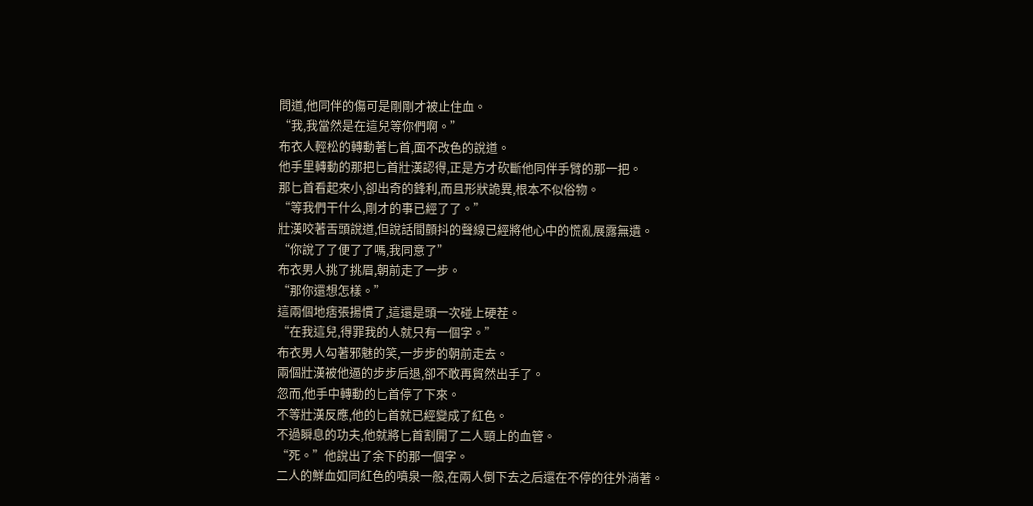問道,他同伴的傷可是剛剛才被止住血。
“我,我當然是在這兒等你們啊。”
布衣人輕松的轉動著匕首,面不改色的說道。
他手里轉動的那把匕首壯漢認得,正是方才砍斷他同伴手臂的那一把。
那匕首看起來小,卻出奇的鋒利,而且形狀詭異,根本不似俗物。
“等我們干什么,剛才的事已經了了。”
壯漢咬著舌頭說道,但說話間顫抖的聲線已經將他心中的慌亂展露無遺。
“你說了了便了了嗎,我同意了”
布衣男人挑了挑眉,朝前走了一步。
“那你還想怎樣。”
這兩個地痞張揚慣了,這還是頭一次碰上硬茬。
“在我這兒,得罪我的人就只有一個字。”
布衣男人勾著邪魅的笑,一步步的朝前走去。
兩個壯漢被他逼的步步后退,卻不敢再貿然出手了。
忽而,他手中轉動的匕首停了下來。
不等壯漢反應,他的匕首就已經變成了紅色。
不過瞬息的功夫,他就將匕首割開了二人頸上的血管。
“死。”他說出了余下的那一個字。
二人的鮮血如同紅色的噴泉一般,在兩人倒下去之后還在不停的往外淌著。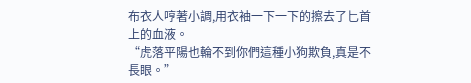布衣人哼著小調,用衣袖一下一下的擦去了匕首上的血液。
“虎落平陽也輪不到你們這種小狗欺負,真是不長眼。”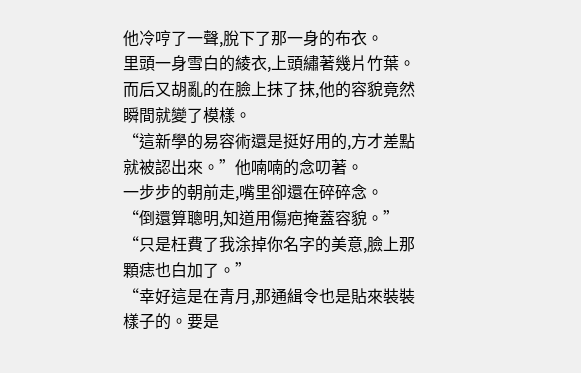他冷哼了一聲,脫下了那一身的布衣。
里頭一身雪白的綾衣,上頭繡著幾片竹葉。
而后又胡亂的在臉上抹了抹,他的容貌竟然瞬間就變了模樣。
“這新學的易容術還是挺好用的,方才差點就被認出來。”他喃喃的念叨著。
一步步的朝前走,嘴里卻還在碎碎念。
“倒還算聰明,知道用傷疤掩蓋容貌。”
“只是枉費了我涂掉你名字的美意,臉上那顆痣也白加了。”
“幸好這是在青月,那通緝令也是貼來裝裝樣子的。要是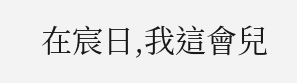在宸日,我這會兒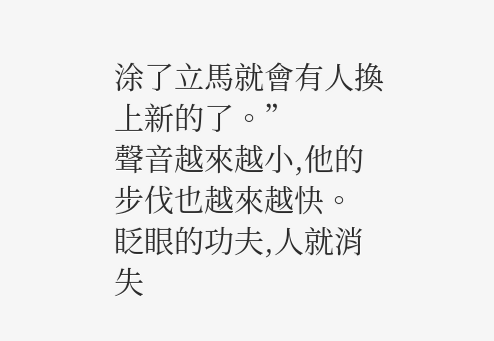涂了立馬就會有人換上新的了。”
聲音越來越小,他的步伐也越來越快。
眨眼的功夫,人就消失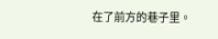在了前方的巷子里。